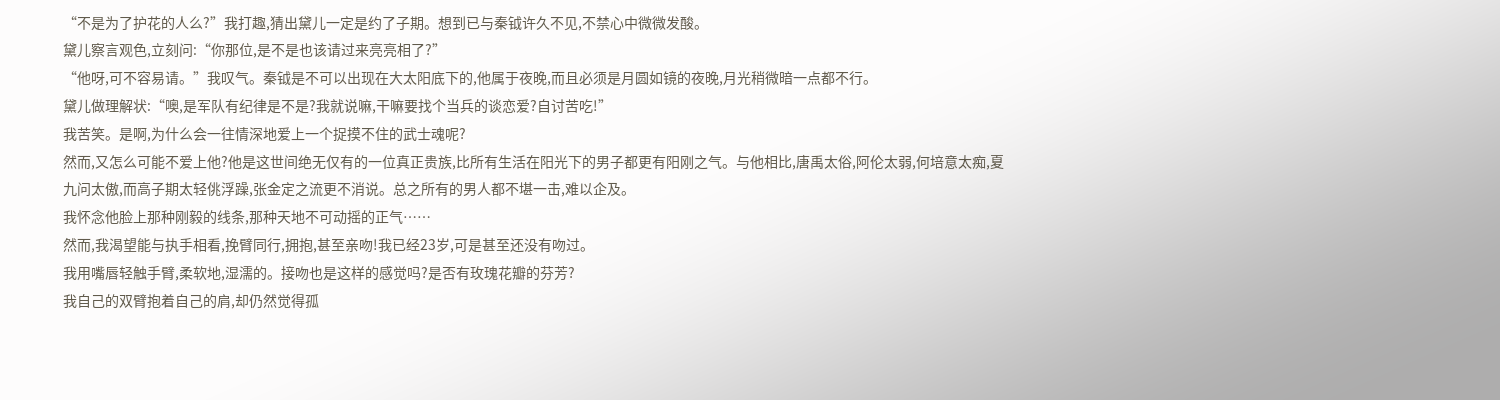“不是为了护花的人么?”我打趣,猜出黛儿一定是约了子期。想到已与秦钺许久不见,不禁心中微微发酸。
黛儿察言观色,立刻问:“你那位,是不是也该请过来亮亮相了?”
“他呀,可不容易请。”我叹气。秦钺是不可以出现在大太阳底下的,他属于夜晚,而且必须是月圆如镜的夜晚,月光稍微暗一点都不行。
黛儿做理解状:“噢,是军队有纪律是不是?我就说嘛,干嘛要找个当兵的谈恋爱?自讨苦吃!”
我苦笑。是啊,为什么会一往情深地爱上一个捉摸不住的武士魂呢?
然而,又怎么可能不爱上他?他是这世间绝无仅有的一位真正贵族,比所有生活在阳光下的男子都更有阳刚之气。与他相比,唐禹太俗,阿伦太弱,何培意太痴,夏九问太傲,而高子期太轻佻浮躁,张金定之流更不消说。总之所有的男人都不堪一击,难以企及。
我怀念他脸上那种刚毅的线条,那种天地不可动摇的正气……
然而,我渴望能与执手相看,挽臂同行,拥抱,甚至亲吻!我已经23岁,可是甚至还没有吻过。
我用嘴唇轻触手臂,柔软地,湿濡的。接吻也是这样的感觉吗?是否有玫瑰花瓣的芬芳?
我自己的双臂抱着自己的肩,却仍然觉得孤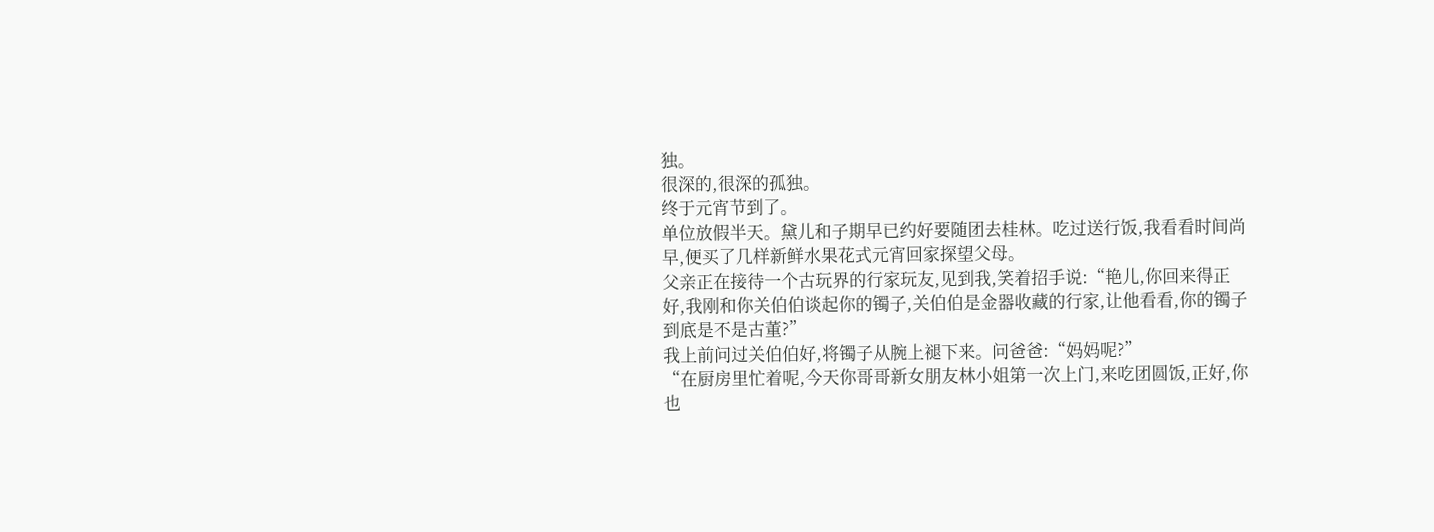独。
很深的,很深的孤独。
终于元宵节到了。
单位放假半天。黛儿和子期早已约好要随团去桂林。吃过送行饭,我看看时间尚早,便买了几样新鲜水果花式元宵回家探望父母。
父亲正在接待一个古玩界的行家玩友,见到我,笑着招手说:“艳儿,你回来得正好,我刚和你关伯伯谈起你的镯子,关伯伯是金器收藏的行家,让他看看,你的镯子到底是不是古董?”
我上前问过关伯伯好,将镯子从腕上褪下来。问爸爸:“妈妈呢?”
“在厨房里忙着呢,今天你哥哥新女朋友林小姐第一次上门,来吃团圆饭,正好,你也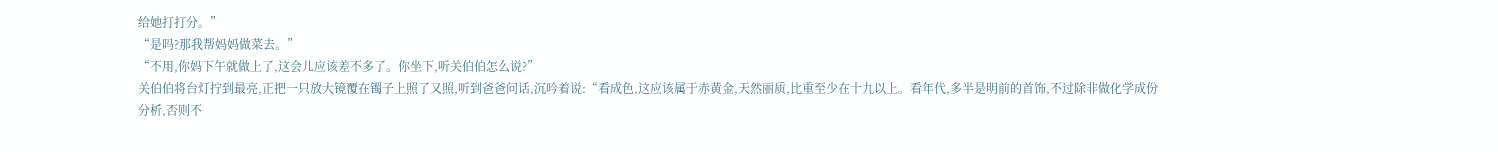给她打打分。”
“是吗?那我帮妈妈做菜去。”
“不用,你妈下午就做上了,这会儿应该差不多了。你坐下,听关伯伯怎么说?”
关伯伯将台灯拧到最亮,正把一只放大镜覆在镯子上照了又照,听到爸爸问话,沉吟着说:“看成色,这应该属于赤黄金,天然丽质,比重至少在十九以上。看年代,多半是明前的首饰,不过除非做化学成份分析,否则不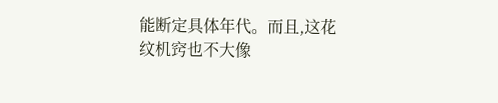能断定具体年代。而且,这花纹机窍也不大像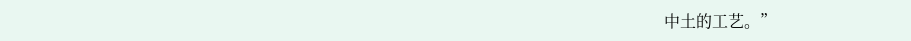中土的工艺。”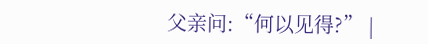父亲问:“何以见得?” |